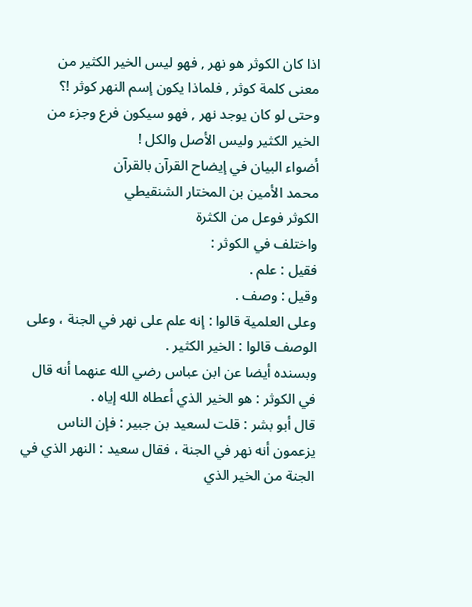اذا كان الكوثر هو نهر , فهو ليس الخير الكثير من معنى كلمة كوثر , فلماذا يكون إسم النهر كوثر !؟
وحتى لو كان يوجد نهر , فهو سيكون فرع وجزء من الخير الكثير وليس الأصل والكل !
أضواء البيان في إيضاح القرآن بالقرآن
محمد الأمين بن المختار الشنقيطي
الكوثر فوعل من الكثرة
واختلف في الكوثر :
فقيل : علم .
وقيل : وصف .
وعلى العلمية قالوا : إنه علم على نهر في الجنة ، وعلى الوصف قالوا : الخير الكثير .
وبسنده أيضا عن ابن عباس رضي الله عنهما أنه قال في الكوثر : هو الخير الذي أعطاه الله إياه .
قال أبو بشر : قلت لسعيد بن جبير : فإن الناس يزعمون أنه نهر في الجنة ، فقال سعيد : النهر الذي في الجنة من الخير الذي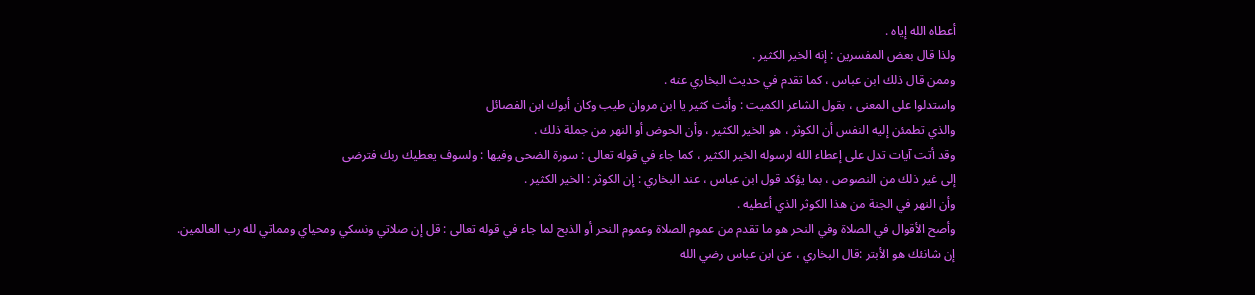أعطاه الله إياه .
ولذا قال بعض المفسرين : إنه الخير الكثير .
وممن قال ذلك ابن عباس ، كما تقدم في حديث البخاري عنه .
واستدلوا على المعنى ، بقول الشاعر الكميت : وأنت كثير يا ابن مروان طيب وكان أبوك ابن الفصائل
والذي تطمئن إليه النفس أن الكوثر ، هو الخير الكثير ، وأن الحوض أو النهر من جملة ذلك .
وقد أتت آيات تدل على إعطاء الله لرسوله الخير الكثير ، كما جاء في قوله تعالى : سورة الضحى وفيها : ولسوف يعطيك ربك فترضى
إلى غير ذلك من النصوص ، بما يؤكد قول ابن عباس ، عند البخاري : إن الكوثر : الخير الكثير .
وأن النهر في الجنة من هذا الكوثر الذي أعطيه .
وأصح الأقوال في الصلاة وفي النحر هو ما تقدم من عموم الصلاة وعموم النحر أو الذبح لما جاء في قوله تعالى : قل إن صلاتي ونسكي ومحياي ومماتي لله رب العالمين.
إن شانئك هو الأبتر :قال البخاري ، عن ابن عباس رضي الله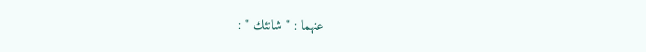عنهما : " شانئك " :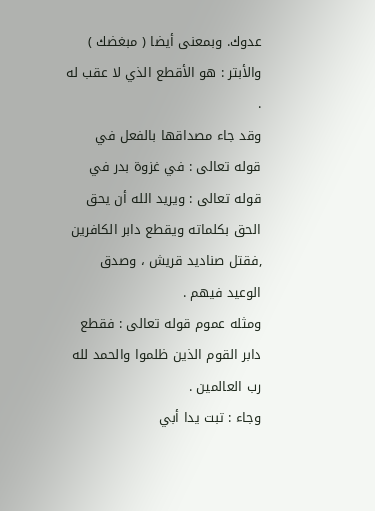عدوك. وبمعنى أيضا ( مبغضك )
والأبتر : هو الأقطع الذي لا عقب له .
وقد جاء مصداقها بالفعل في قوله تعالى : في غزوة بدر في قوله تعالى : ويريد الله أن يحق الحق بكلماته ويقطع دابر الكافرين ,فقتل صناديد قريش ، وصدق الوعيد فيهم .
ومثله عموم قوله تعالى : فقطع دابر القوم الذين ظلموا والحمد لله رب العالمين .
وجاء : تبت يدا أبي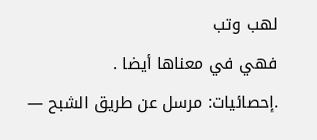لهب وتب
فهي في معناها أيضا .
.إحصائيات: مرسل عن طريق الشبح —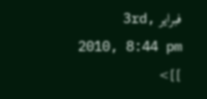فبراير 3rd, 2010, 8:44 pm
]]>